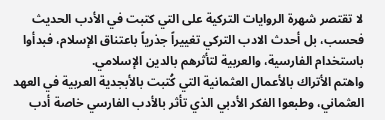لا تقتصر شهرة الروايات التركية على التي كتبت في الأدب الحديث فحسب، بل أحدث الادب التركي تغييراً جذرياً باعتناق الإسلام، فبدأوا باستخدام الفارسية، والعربية لتأثرهم بالدين الإسلامي.
واهتم الأتراك بالأعمال العثمانية التي كُتبت بالأبجدية العربية في العهد العثماني، وطبعوا الفكر الأدبي الذي تأثر بالأدب الفارسي خاصة أدب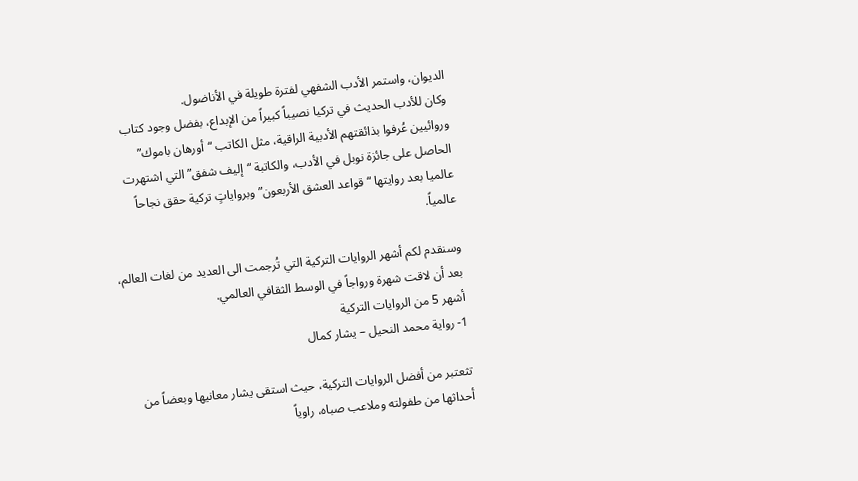الديوان، واستمر الأدب الشفهي لفترة طويلة في الأناضول.
وكان للأدب الحديث في تركيا نصيباً كبيراً من الإبداع، بفضل وجود كتاب وروائيين عُرفوا بذائقتهم الأدبية الراقية، مثل الكاتب “أورهان باموك” الحاصل على جائزة نوبل في الأدب، والكاتبة “إليف شفق” التي اشتهرت عالميا بعد روايتها “قواعد العشق الأربعون” وبرواياتٍ تركية حقق نجاحاً عالمياً.

وسنقدم لكم أشهر الروايات التركية التي تُرجمت الى العديد من لغات العالم، بعد أن لاقت شهرة ورواجاً في الوسط الثقافي العالمي.
أشهر 5 من الروايات التركية
1- رواية محمد النحيل – يشار كمال

تثعتبر من أفضل الروايات التركية، حيث استقى يشار معانيها وبعضاً من أحداثها من طفولته وملاعب صباه، راوياً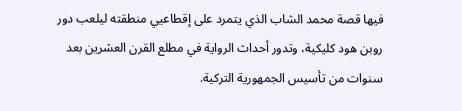فيها قصة محمد الشاب الذي يتمرد على إقطاعيي منطقته ليلعب دور روبن هود كليكية، وتدور أحداث الرواية في مطلع القرن العشرين بعد سنوات من تأسيس الجمهورية التركية.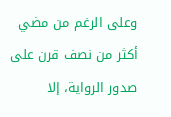وعلى الرغم من مضي أكثر من نصف قرن على صدور الرواية، إلا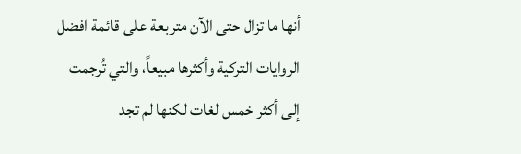أنها ما تزال حتى الآن متربعة على قائمة افضل الروايات التركية وأكثرها مبيعاً، والتي تُرجمت إلى أكثر خمس لغات لكنها لم تجد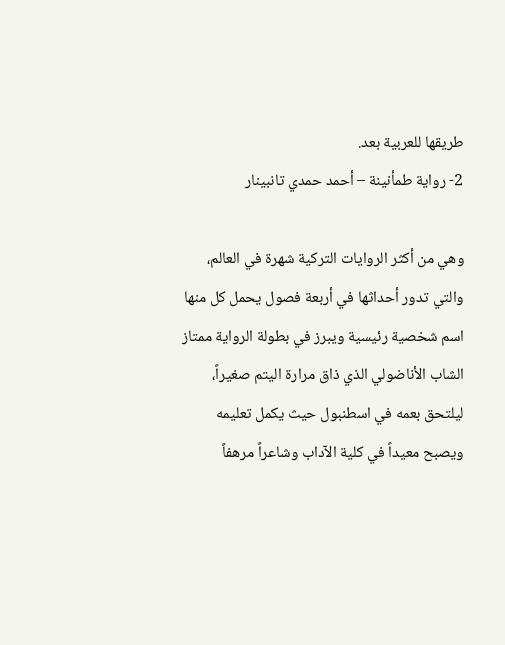طريقها للعربية بعد.
2- رواية طمأنينة – أحمد حمدي تانبينار

وهي من أكثر الروايات التركية شهرة في العالم، والتي تدور أحداثها في أربعة فصول يحمل كل منها اسم شخصية رئيسية ويبرز في بطولة الرواية ممتاز الشاب الأناضولي الذي ذاق مرارة اليتم صغيراً، ليلتحق بعمه في اسطنبول حيث يكمل تعليمه ويصبح معيداً في كلية الآداب وشاعراً مرهفاً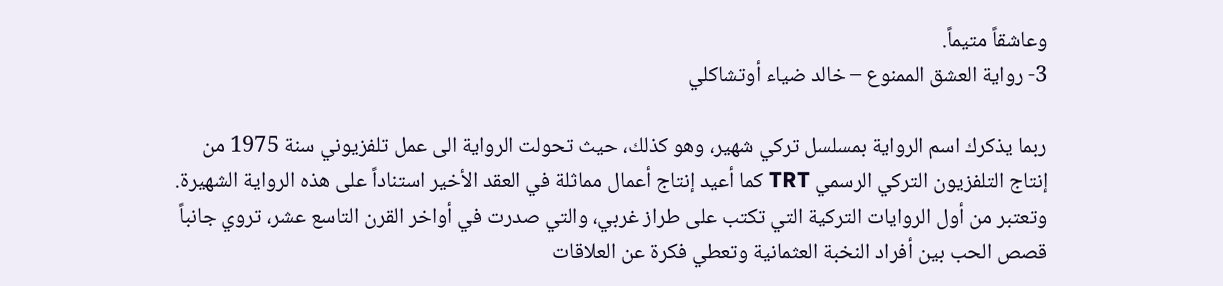وعاشقاً متيماً.
3- رواية العشق الممنوع – خالد ضياء أوتشاكلي

ربما يذكرك اسم الرواية بمسلسل تركي شهير، وهو كذلك، حيث تحولت الرواية الى عمل تلفزيوني سنة 1975 من إنتاج التلفزيون التركي الرسمي TRT كما أعيد إنتاج أعمال مماثلة في العقد الأخير استناداً على هذه الرواية الشهيرة.
وتعتبر من أول الروايات التركية التي تكتب على طراز غربي، والتي صدرت في أواخر القرن التاسع عشر، تروي جانباً قصص الحب بين أفراد النخبة العثمانية وتعطي فكرة عن العلاقات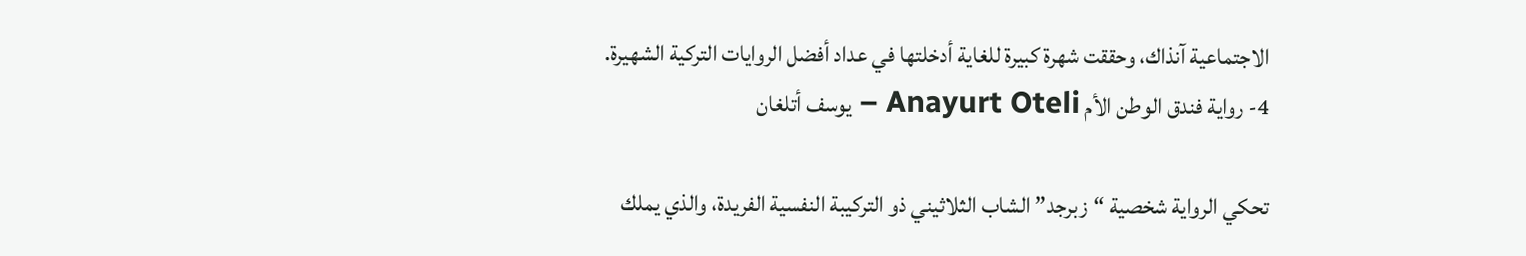الاجتماعية آنذاك، وحققت شهرة كبيرة للغاية أدخلتها في عداد أفضل الروايات التركية الشهيرة.
4- رواية فندق الوطن الأم Anayurt Oteli – يوسف أتلغان

تحكي الرواية شخصية “زبرجد” الشاب الثلاثيني ذو التركيبة النفسية الفريدة، والذي يملك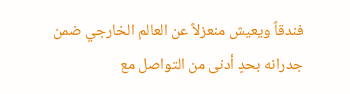فندقاً ويعيش منعزلاً عن العالم الخارجي ضمن جدرانه بحدٍ أدنى من التواصل مع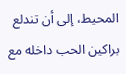المحيط، إلى أن تندلع براكين الحب داخله مع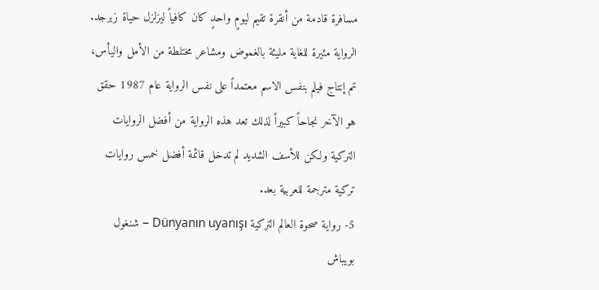مسافرة قادمة من أنقرة تقيم ليومٍ واحدٍ كان كافياً ليزلزل حياة زبرجد.
الرواية مثيرة للغاية مليئة بالغموض ومشاعر مختلطة من الأمل واليأس، تم إنتاج فيلم بنفس الاسم معتمداً على نفس الرواية عام 1987 حقق هو الآخر نجاحاً كبيراً لذلك تعد هذه الرواية من أفضل الروايات التركية ولكن للأسف الشديد لم تدخل قائمة أفضل خمس روايات تركية مترجمة للعربية بعد.
5- رواية صحوة العالم التركية Dünyanın uyanışı – شنغول بويباش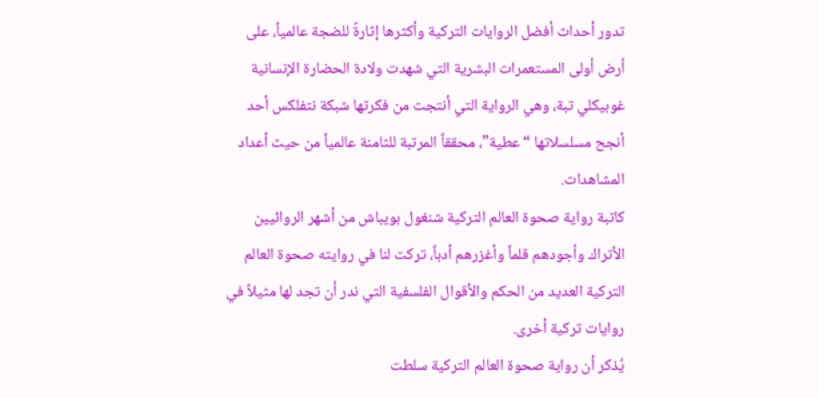تدور أحداث أفضل الروايات التركية وأكثرها إثارةً للضجة عالمياً، على أرض أولى المستعمرات البشرية التي شهدت ولادة الحضارة الإنسانية غوبيكلي تبة، وهي الرواية التي أنتجت من فكرتها شبكة نتفلكس أحد أنجح مسلسلاتها “عطية”، محققاً المرتبة للثامنة عالمياً من حيث أعداد المشاهدات.
كاتبة رواية صحوة العالم التركية شنغول بويباش من أشهر الروائيين الأتراك وأجودهم قلماً وأغزرهم أدباً، تركت لنا في روايته صحوة العالم التركية العديد من الحكم والأقوال الفلسفية التي ندر أن تجد لها مثيلاً في روايات تركية أخرى.
يُذكر أن رواية صحوة العالم التركية سلطت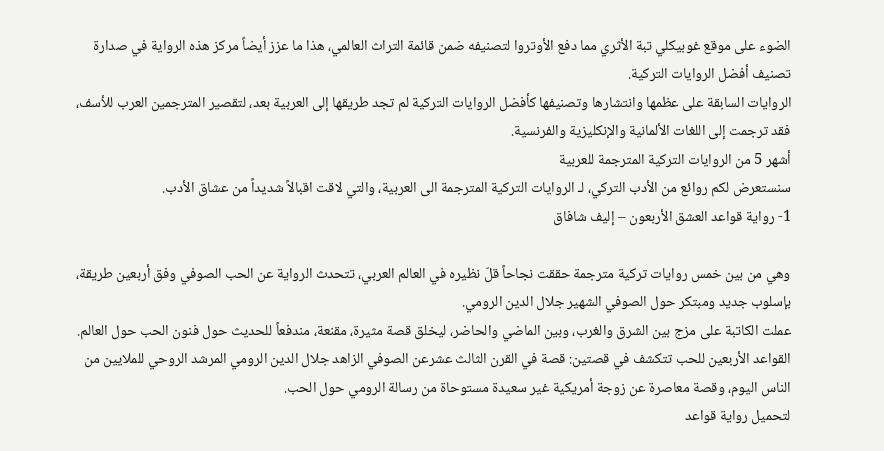الضوء على موقع غوبيكلي تبة الأثري مما دفع الأوتروا لتصنيفه ضمن قائمة التراث العالمي، هذا ما عزز أيضاً مركز هذه الرواية في صدارة تصنيف أفضل الروايات التركية.
الروايات السابقة على عظمها وانتشارها وتصنيفها كأفضل الروايات التركية لم تجد طريقها إلى العربية بعد، لتقصير المترجمين العرب للأسف، فقد ترجمت إلى اللغات الألمانية والإنكليزية والفرنسية.
أشهر 5 من الروايات التركية المترجمة للعربية
سنستعرض لكم روائع من الأدب التركي، لـ الروايات التركية المترجمة الى العربية، والتي لاقت اقبالاً شديداً من عشاق الأدب.
1- رواية قواعد العشق الأربعون – إليف شافاق

وهي من بين خمس روايات تركية مترجمة حققت نجاحاً قلّ نظيره في العالم العربي، تتحدث الرواية عن الحب الصوفي وفق أربعين طريقة، بإسلوب جديد ومبتكر حول الصوفي الشهير جلال الدين الرومي.
عملت الكاتبة على مزج بين الشرق والغرب، وبين الماضي والحاضر، ليخلق قصة مثيرة، مقنعة، مندفعاً للحديث حول فنون الحب حول العالم.
القواعد الأربعين للحب تتكشف في قصتين: قصة في القرن الثالث عشرعن الصوفي الزاهد جلال الدين الرومي المرشد الروحي للملايين من الناس اليوم، وقصة معاصرة عن زوجة أمريكية غير سعيدة مستوحاة من رسالة الرومي حول الحب.
لتحميل رواية قواعد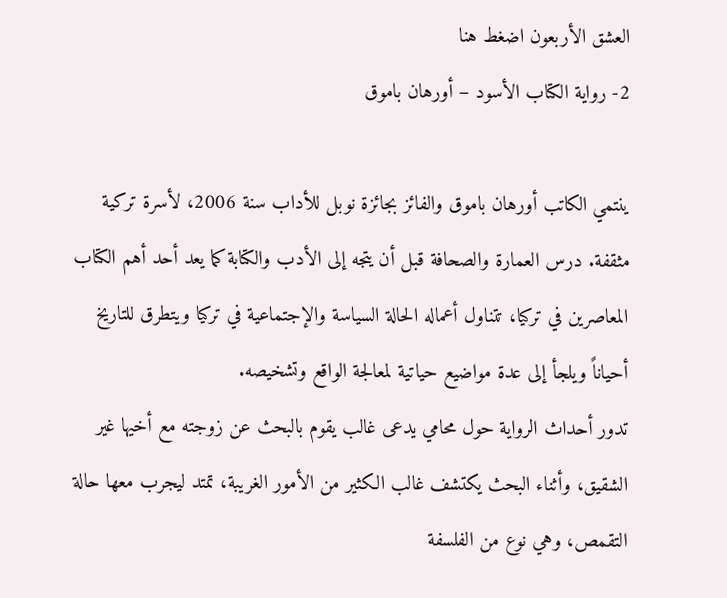العشق الأربعون اضغط هنا
2- رواية الكتاب الأسود – أورهان باموق

ينتمي الكاتب أورهان باموق والفائز بجائزة نوبل للأداب سنة 2006، لأسرة تركية مثقفة. درس العمارة والصحافة قبل أن يتجه إلى الأدب والكتابة كما يعد أحد أهم الكتاب المعاصرين في تركيا، تتناول أعماله الحالة السياسة والإجتماعية في تركيا ويتطرق للتاريخ أحياناً ويلجأ إلى عدة مواضيع حياتية لمعالجة الواقع وتشخيصه.
تدور أحداث الرواية حول محامي يدعى غالب يقوم بالبحث عن زوجته مع أخيها غير الشقيق، وأثناء البحث يكتشف غالب الكثير من الأمور الغريبة، تمتد ليجرب معها حالة التقمص، وهي نوع من الفلسفة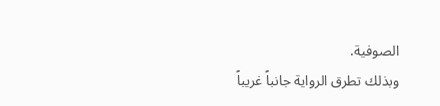الصوفية.
وبذلك تطرق الرواية جانباً غريباً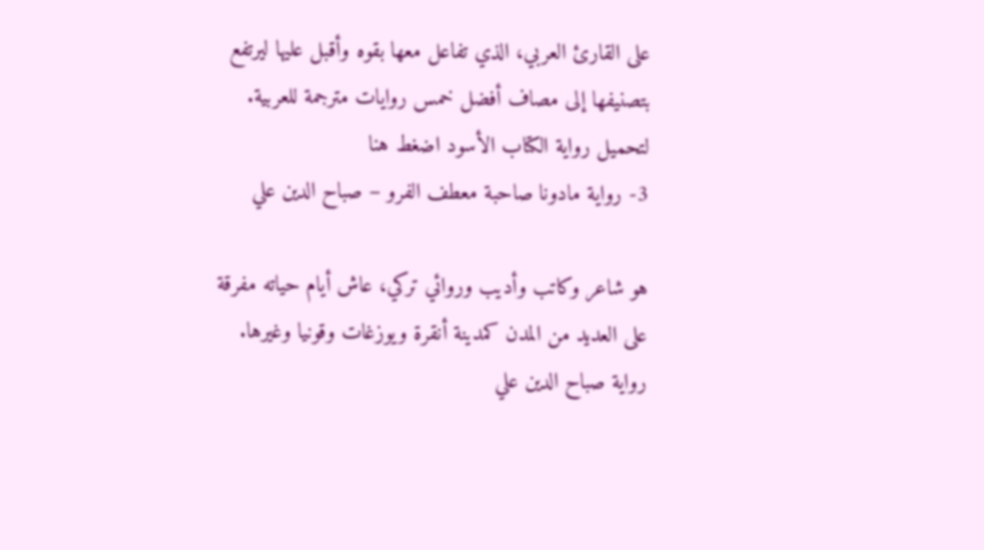على القارئ العربي، الذي تفاعل معها بقوه وأقبل عليها ليرتفع بتصنيفها إلى مصاف أفضل خمس روايات مترجمة للعربية.
لتحميل رواية الكتاب الأسود اضغط هنا
3- رواية مادونا صاحبة معطف الفرو – صباح الدين علي

هو شاعر وكاتب وأديب وروائي تركي، عاش أيام حياته مفرقة على العديد من المدن كمدينة أنقرة ويوزغات وقونيا وغيرها.
رواية صباح الدين علي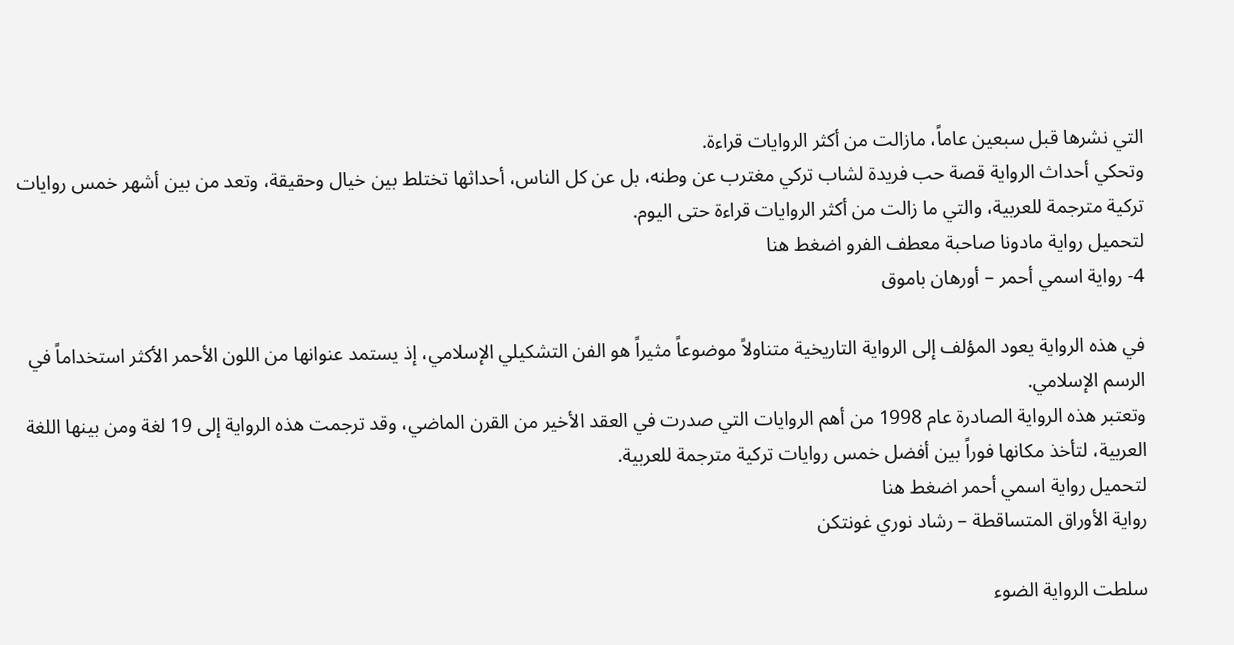التي نشرها قبل سبعين عاماً، مازالت من أكثر الروايات قراءة.
وتحكي أحداث الرواية قصة حب فريدة لشاب تركي مغترب عن وطنه، بل عن كل الناس، أحداثها تختلط بين خيال وحقيقة، وتعد من بين أشهر خمس روايات تركية مترجمة للعربية، والتي ما زالت من أكثر الروايات قراءة حتى اليوم.
لتحميل رواية مادونا صاحبة معطف الفرو اضغط هنا
4- رواية اسمي أحمر – أورهان باموق

في هذه الرواية يعود المؤلف إلى الرواية التاريخية متناولاً موضوعاً مثيراً هو الفن التشكيلي الإسلامي، إذ يستمد عنوانها من اللون الأحمر الأكثر استخداماً في الرسم الإسلامي.
وتعتبر هذه الرواية الصادرة عام 1998 من أهم الروايات التي صدرت في العقد الأخير من القرن الماضي، وقد ترجمت هذه الرواية إلى 19 لغة ومن بينها اللغة العربية، لتأخذ مكانها فوراً بين أفضل خمس روايات تركية مترجمة للعربية.
لتحميل رواية اسمي أحمر اضغط هنا
رواية الأوراق المتساقطة – رشاد نوري غونتكن

سلطت الرواية الضوء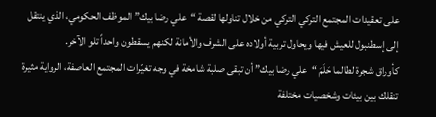على تعقيدات المجتمع التركي التركي من خلال تناولها لقصة “علي رضا بيك” الموظف الحكومي، الذي ينتقل إلى إسطنبول للعيش فيها ويحاول تربية أولاده على الشرف والأمانة لكنهم يسقطون واحداً تلو الآخر.
كأوراق شجرة لطالما حَلَمَ “علي رضا بيك” أن تبقى صلبة شامخة في وجه تغيّرات المجتمع العاصفة، الرواية مثيرة تنقلك بين بيئات وشخصيات مختلفة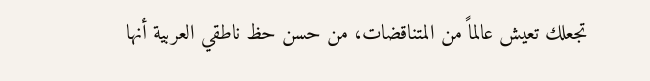تجعلك تعيش عالماً من المتناقضات، من حسن حظ ناطقي العربية أنها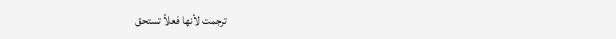ترجمت لأنها فعلاً تستحق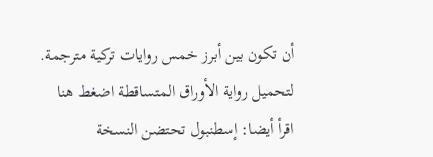أن تكون بين أبرز خمس روايات تركية مترجمة.
لتحميل رواية الأوراق المتساقطة اضغط هنا
اقرأ أيضا: إسطنبول تحتضن النسخة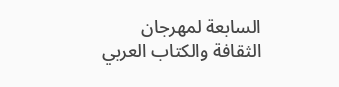السابعة لمهرجان الثقافة والكتاب العربي